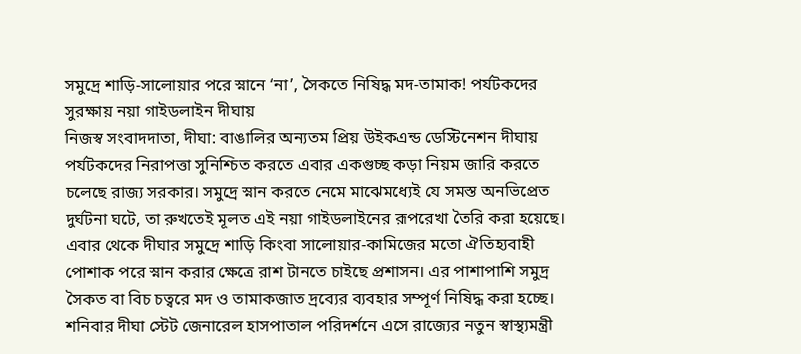সমুদ্রে শাড়ি-সালোয়ার পরে স্নানে ‘না’, সৈকতে নিষিদ্ধ মদ-তামাক! পর্যটকদের সুরক্ষায় নয়া গাইডলাইন দীঘায়
নিজস্ব সংবাদদাতা, দীঘা: বাঙালির অন্যতম প্রিয় উইকএন্ড ডেস্টিনেশন দীঘায় পর্যটকদের নিরাপত্তা সুনিশ্চিত করতে এবার একগুচ্ছ কড়া নিয়ম জারি করতে চলেছে রাজ্য সরকার। সমুদ্রে স্নান করতে নেমে মাঝেমধ্যেই যে সমস্ত অনভিপ্রেত দুর্ঘটনা ঘটে, তা রুখতেই মূলত এই নয়া গাইডলাইনের রূপরেখা তৈরি করা হয়েছে। এবার থেকে দীঘার সমুদ্রে শাড়ি কিংবা সালোয়ার-কামিজের মতো ঐতিহ্যবাহী পোশাক পরে স্নান করার ক্ষেত্রে রাশ টানতে চাইছে প্রশাসন। এর পাশাপাশি সমুদ্র সৈকত বা বিচ চত্বরে মদ ও তামাকজাত দ্রব্যের ব্যবহার সম্পূর্ণ নিষিদ্ধ করা হচ্ছে। শনিবার দীঘা স্টেট জেনারেল হাসপাতাল পরিদর্শনে এসে রাজ্যের নতুন স্বাস্থ্যমন্ত্রী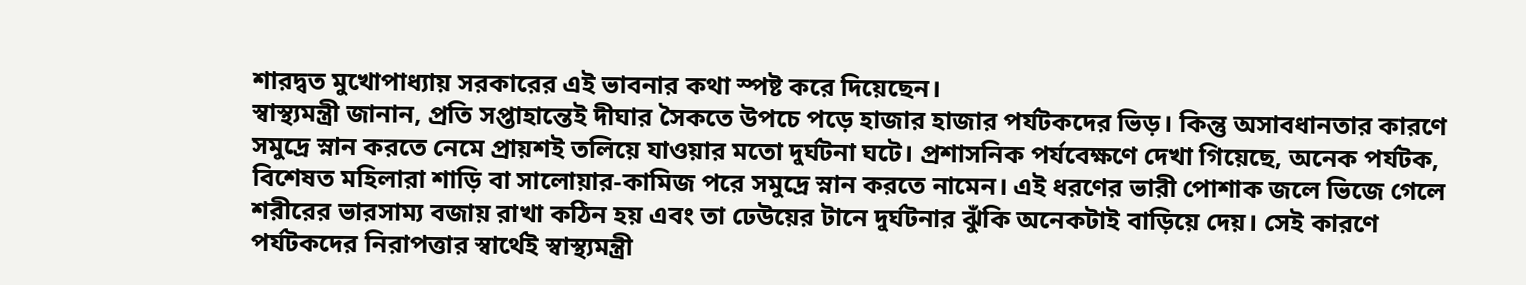শারদ্বত মুখোপাধ্যায় সরকারের এই ভাবনার কথা স্পষ্ট করে দিয়েছেন।
স্বাস্থ্যমন্ত্রী জানান, প্রতি সপ্তাহান্তেই দীঘার সৈকতে উপচে পড়ে হাজার হাজার পর্যটকদের ভিড়। কিন্তু অসাবধানতার কারণে সমুদ্রে স্নান করতে নেমে প্রায়শই তলিয়ে যাওয়ার মতো দুর্ঘটনা ঘটে। প্রশাসনিক পর্যবেক্ষণে দেখা গিয়েছে, অনেক পর্যটক, বিশেষত মহিলারা শাড়ি বা সালোয়ার-কামিজ পরে সমুদ্রে স্নান করতে নামেন। এই ধরণের ভারী পোশাক জলে ভিজে গেলে শরীরের ভারসাম্য বজায় রাখা কঠিন হয় এবং তা ঢেউয়ের টানে দুর্ঘটনার ঝুঁকি অনেকটাই বাড়িয়ে দেয়। সেই কারণে পর্যটকদের নিরাপত্তার স্বার্থেই স্বাস্থ্যমন্ত্রী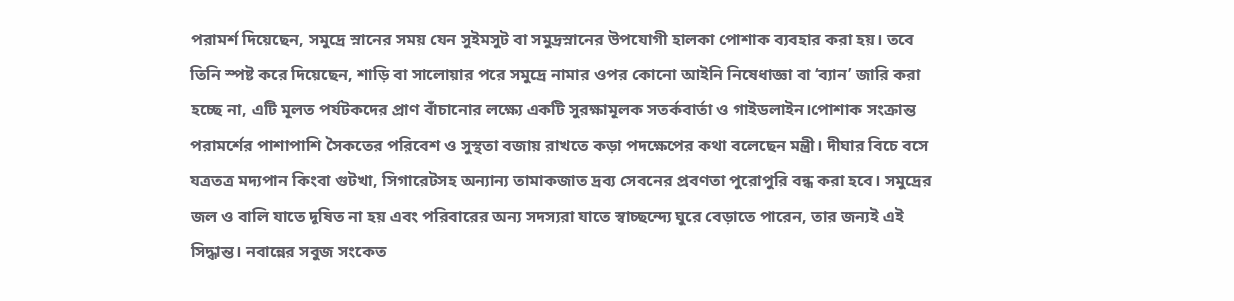পরামর্শ দিয়েছেন, সমুদ্রে স্নানের সময় যেন সুইমসুট বা সমুদ্রস্নানের উপযোগী হালকা পোশাক ব্যবহার করা হয়। তবে তিনি স্পষ্ট করে দিয়েছেন, শাড়ি বা সালোয়ার পরে সমুদ্রে নামার ওপর কোনো আইনি নিষেধাজ্ঞা বা ‘ব্যান’ জারি করা হচ্ছে না, এটি মূলত পর্যটকদের প্রাণ বাঁচানোর লক্ষ্যে একটি সুরক্ষামূলক সতর্কবার্তা ও গাইডলাইন।পোশাক সংক্রান্ত পরামর্শের পাশাপাশি সৈকতের পরিবেশ ও সুস্থতা বজায় রাখতে কড়া পদক্ষেপের কথা বলেছেন মন্ত্রী। দীঘার বিচে বসে যত্রতত্র মদ্যপান কিংবা গুটখা, সিগারেটসহ অন্যান্য তামাকজাত দ্রব্য সেবনের প্রবণতা পুরোপুরি বন্ধ করা হবে। সমুদ্রের জল ও বালি যাতে দূষিত না হয় এবং পরিবারের অন্য সদস্যরা যাতে স্বাচ্ছন্দ্যে ঘুরে বেড়াতে পারেন, তার জন্যই এই সিদ্ধান্ত। নবান্নের সবুজ সংকেত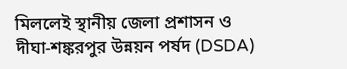মিললেই স্থানীয় জেলা প্রশাসন ও দীঘা-শঙ্করপুর উন্নয়ন পর্ষদ (DSDA)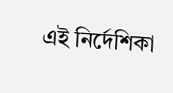এই নির্দেশিকা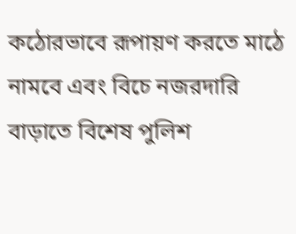কঠোরভাবে রূপায়ণ করতে মাঠে নামবে এবং বিচে নজরদারি বাড়াতে বিশেষ পুলিশ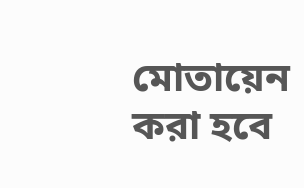মোতায়েন করা হবে